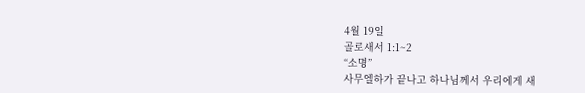4월 19일
골로새서 1:1~2
“소명”
사무엘하가 끝나고 하나님께서 우리에게 새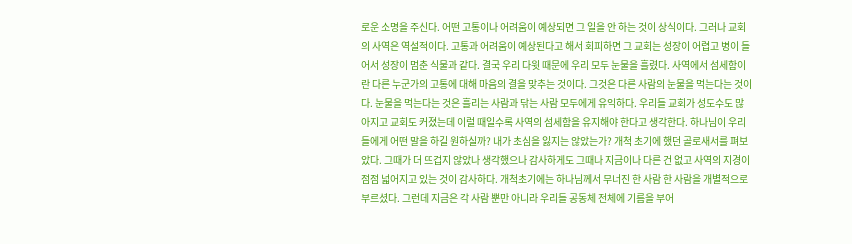로운 소명을 주신다. 어떤 고통이나 어려움이 예상되면 그 일을 안 하는 것이 상식이다. 그러나 교회의 사역은 역설적이다. 고통과 어려움이 예상된다고 해서 회피하면 그 교회는 성장이 어렵고 병이 들어서 성장이 멈춘 식물과 같다. 결국 우리 다윗 때문에 우리 모두 눈물을 흘렸다. 사역에서 섬세함이란 다른 누군가의 고통에 대해 마음의 결을 맞추는 것이다. 그것은 다른 사람의 눈물을 먹는다는 것이다. 눈물을 먹는다는 것은 흘리는 사람과 닦는 사람 모두에게 유익하다. 우리들 교회가 성도수도 많아지고 교회도 커졌는데 이럴 때일수록 사역의 섬세함을 유지해야 한다고 생각한다. 하나님이 우리들에게 어떤 말을 하길 원하실까? 내가 초심을 잃지는 않았는가? 개척 초기에 했던 골로새서를 펴보았다. 그때가 더 뜨겁지 않았나 생각했으나 감사하게도 그때나 지금이나 다른 건 없고 사역의 지경이 점점 넓어지고 있는 것이 감사하다. 개척초기에는 하나님께서 무너진 한 사람 한 사람을 개별적으로 부르셨다. 그런데 지금은 각 사람 뿐만 아니라 우리들 공동체 전체에 기름을 부어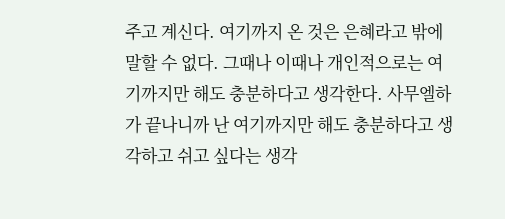주고 계신다. 여기까지 온 것은 은혜라고 밖에 말할 수 없다. 그때나 이때나 개인적으로는 여기까지만 해도 충분하다고 생각한다. 사무엘하가 끝나니까 난 여기까지만 해도 충분하다고 생각하고 쉬고 싶다는 생각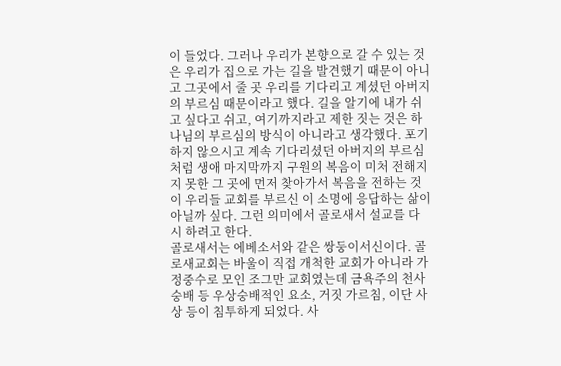이 들었다. 그러나 우리가 본향으로 갈 수 있는 것은 우리가 집으로 가는 길을 발견했기 때문이 아니고 그곳에서 줄 곳 우리를 기다리고 계셨던 아버지의 부르심 때문이라고 했다. 길을 알기에 내가 쉬고 싶다고 쉬고, 여기까지라고 제한 짓는 것은 하나님의 부르심의 방식이 아니라고 생각했다. 포기 하지 않으시고 계속 기다리셨던 아버지의 부르심처럼 생애 마지막까지 구원의 복음이 미처 전해지지 못한 그 곳에 먼저 찾아가서 복음을 전하는 것이 우리들 교회를 부르신 이 소명에 응답하는 삶이 아닐까 싶다. 그런 의미에서 골로새서 설교를 다시 하려고 한다.
골로새서는 에베소서와 같은 쌍둥이서신이다. 골로새교회는 바울이 직접 개척한 교회가 아니라 가정중수로 모인 조그만 교회였는데 금욕주의 천사숭배 등 우상숭배적인 요소, 거짓 가르침, 이단 사상 등이 침투하게 되었다. 사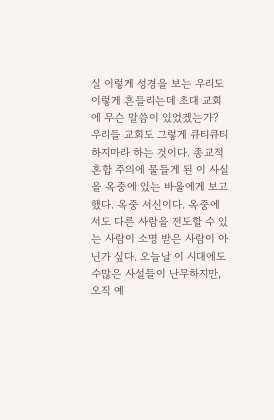실 이렇게 성경을 보는 우리도 이렇게 흔들리는데 초대 교회에 무슨 말씀이 있었겠는가? 우리들 교회도 그렇게 큐티큐티 하지마라 하는 것이다. 종교적 혼합 주의에 물들게 된 이 사실을 옥중에 있는 바울에게 보고했다. 옥중 서신이다. 옥중에서도 다른 사람을 전도할 수 있는 사람이 소명 받은 사람이 아닌가 싶다. 오늘날 이 시대에도 수많은 사설들이 난무하지만, 오직 예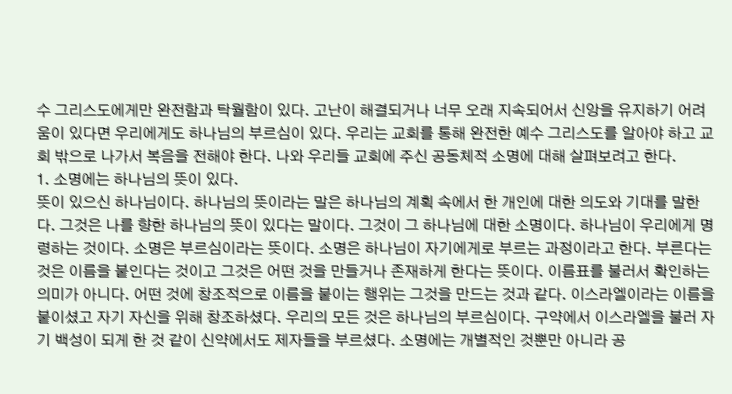수 그리스도에게만 완전함과 탁월함이 있다. 고난이 해결되거나 너무 오래 지속되어서 신앙을 유지하기 어려움이 있다면 우리에게도 하나님의 부르심이 있다. 우리는 교회를 통해 완전한 예수 그리스도를 알아야 하고 교회 밖으로 나가서 복음을 전해야 한다. 나와 우리들 교회에 주신 공동체적 소명에 대해 살펴보려고 한다.
1. 소명에는 하나님의 뜻이 있다.
뜻이 있으신 하나님이다. 하나님의 뜻이라는 말은 하나님의 계획 속에서 한 개인에 대한 의도와 기대를 말한다. 그것은 나를 향한 하나님의 뜻이 있다는 말이다. 그것이 그 하나님에 대한 소명이다. 하나님이 우리에게 명령하는 것이다. 소명은 부르심이라는 뜻이다. 소명은 하나님이 자기에게로 부르는 과정이라고 한다. 부른다는 것은 이름을 붙인다는 것이고 그것은 어떤 것을 만들거나 존재하게 한다는 뜻이다. 이름표를 불러서 확인하는 의미가 아니다. 어떤 것에 창조적으로 이름을 붙이는 행위는 그것을 만드는 것과 같다. 이스라엘이라는 이름을 붙이셨고 자기 자신을 위해 창조하셨다. 우리의 모든 것은 하나님의 부르심이다. 구약에서 이스라엘을 불러 자기 백성이 되게 한 것 같이 신약에서도 제자들을 부르셨다. 소명에는 개별적인 것뿐만 아니라 공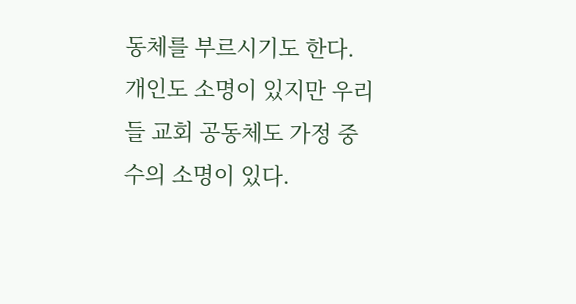동체를 부르시기도 한다. 개인도 소명이 있지만 우리들 교회 공동체도 가정 중수의 소명이 있다.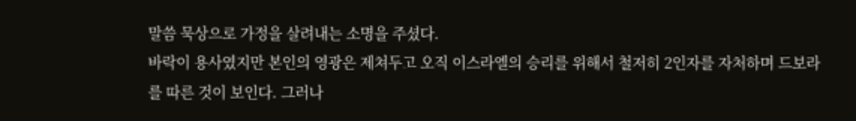말씀 묵상으로 가정을 살려내는 소명을 주셨다.
바락이 용사였지만 본인의 영광은 제쳐두고 오직 이스라엘의 승리를 위해서 철저히 2인자를 자처하며 드보라를 따른 것이 보인다. 그러나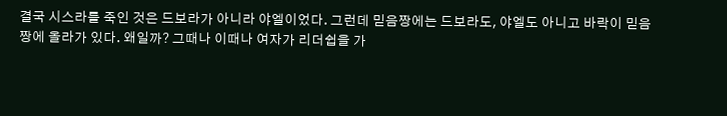결국 시스라를 죽인 것은 드보라가 아니라 야엘이었다. 그런데 믿음짱에는 드보라도, 야엘도 아니고 바락이 믿음짱에 올라가 있다. 왜일까? 그때나 이때나 여자가 리더쉽을 가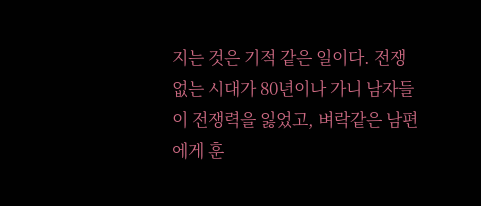지는 것은 기적 같은 일이다. 전쟁 없는 시대가 80년이나 가니 남자들이 전쟁력을 잃었고, 벼락같은 남편에게 훈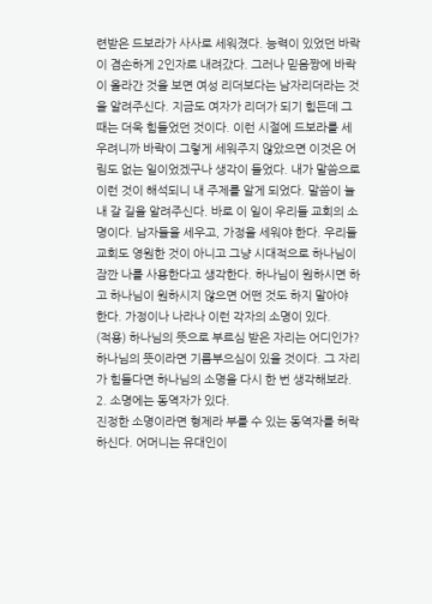련받은 드보라가 사사로 세워졌다. 능력이 있었던 바락이 겸손하게 2인자로 내려갔다. 그러나 믿음짱에 바락이 올라간 것을 보면 여성 리더보다는 남자리더라는 것을 알려주신다. 지금도 여자가 리더가 되기 힘든데 그때는 더욱 힘들었던 것이다. 이런 시절에 드보라를 세우려니까 바락이 그렇게 세워주지 않았으면 이것은 어림도 없는 일이었겠구나 생각이 들었다. 내가 말씀으로 이런 것이 해석되니 내 주제를 알게 되었다. 말씀이 늘 내 갈 길을 알려주신다. 바로 이 일이 우리들 교회의 소명이다. 남자들을 세우고, 가정을 세워야 한다. 우리들 교회도 영원한 것이 아니고 그냥 시대적으로 하나님이 잠깐 나를 사용한다고 생각한다. 하나님이 원하시면 하고 하나님이 원하시지 않으면 어떤 것도 하지 말아야 한다. 가정이나 나라나 이런 각자의 소명이 있다.
(적용) 하나님의 뜻으로 부르심 받은 자리는 어디인가? 하나님의 뜻이라면 기름부으심이 있을 것이다. 그 자리가 힘들다면 하나님의 소명을 다시 한 번 생각해보라.
2. 소명에는 동역자가 있다.
진정한 소명이라면 형제라 부를 수 있는 동역자를 허락하신다. 어머니는 유대인이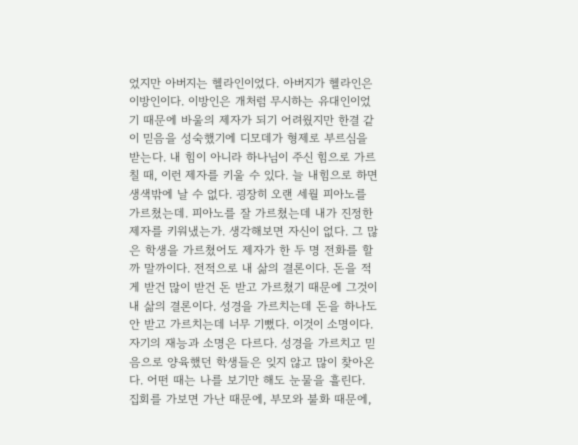었지만 아버지는 헬라인이었다. 아버지가 헬라인은 이방인이다. 이방인은 개처럼 무시하는 유대인이었기 때문에 바울의 제자가 되기 어려웠지만 한결 같이 믿음을 성숙했기에 디모데가 형제로 부르심을 받는다. 내 힘이 아니라 하나님이 주신 힘으로 가르칠 때, 이런 제자를 키울 수 있다. 늘 내힘으로 하면 생색밖에 날 수 없다. 굉장히 오랜 세월 피아노를 가르쳤는데. 피아노를 잘 가르쳤는데 내가 진정한 제자를 키워냈는가. 생각해보면 자신이 없다. 그 많은 학생을 가르쳤어도 제자가 한 두 명 전화를 할까 말까이다. 전적으로 내 삶의 결론이다. 돈을 적게 받건 많이 받건 돈 받고 가르쳤기 때문에 그것이 내 삶의 결론이다. 성경을 가르치는데 돈을 하나도 안 받고 가르치는데 너무 기뻤다. 이것이 소명이다. 자기의 재능과 소명은 다르다. 성경을 가르치고 믿음으로 양육했던 학생들은 잊지 않고 많이 찾아온다. 어떤 때는 나를 보기만 해도 눈물을 흘린다. 집회를 가보면 가난 때문에, 부모와 불화 때문에,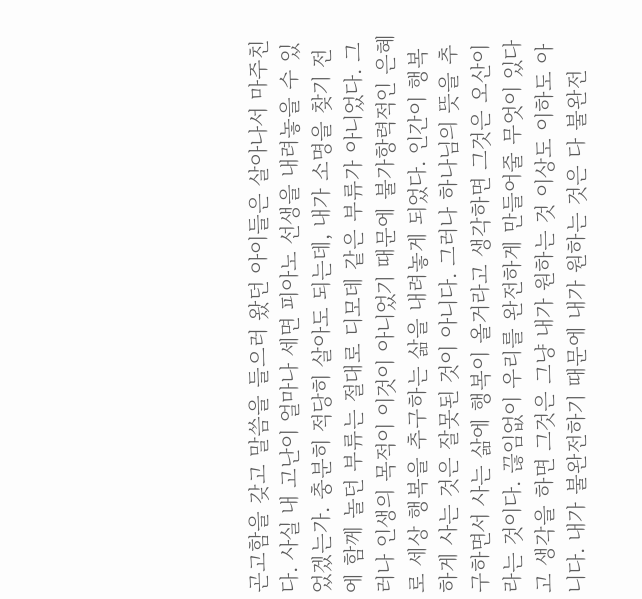곤고함을 갖고 말씀을 들으러 왔던 아이들은 살아나서 마주친다. 사실 내 고난이 얼마나 세면 피아노 선생을 내려놓을 수 있었겠는가. 충분히 적당히 살아도 되는데, 내가 소명을 찾기 전에 함께 놀던 부류는 절대로 디모데 같은 부류가 아니었다. 그러나 인생의 목적이 이것이 아니었기 때문에 불가항력적인 은혜로 세상 행복을 추구하는 삶을 내려놓게 되었다. 인간이 행복하게 사는 것은 잘못된 것이 아니다. 그러나 하나님의 뜻을 추구하면서 사는 삶에 행복이 올거라고 생각하면 그것은 오산이라는 것이다. 끊임없이 우리를 완전하게 만들어줄 무엇이 있다고 생각을 하면 그것은 그냥 내가 원하는 것 이상도 이하도 아니다. 내가 불완전하기 때문에 내가 원하는 것은 다 불완전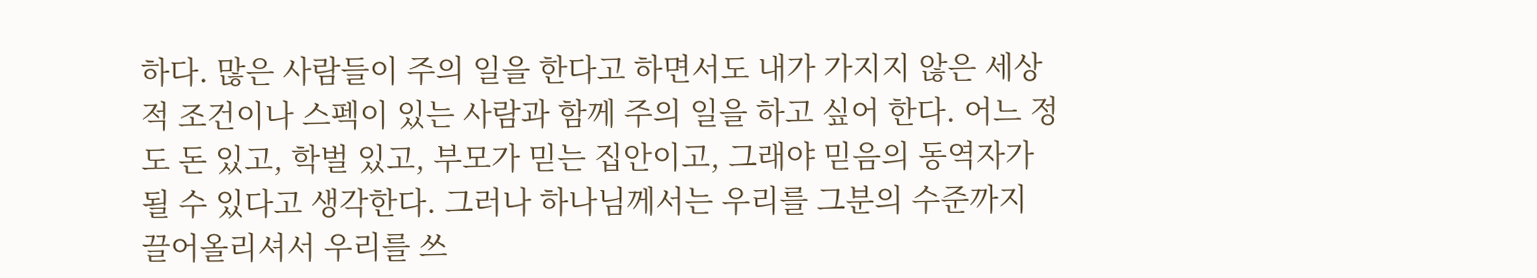하다. 많은 사람들이 주의 일을 한다고 하면서도 내가 가지지 않은 세상적 조건이나 스펙이 있는 사람과 함께 주의 일을 하고 싶어 한다. 어느 정도 돈 있고, 학벌 있고, 부모가 믿는 집안이고, 그래야 믿음의 동역자가 될 수 있다고 생각한다. 그러나 하나님께서는 우리를 그분의 수준까지 끌어올리셔서 우리를 쓰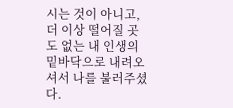시는 것이 아니고, 더 이상 떨어질 곳도 없는 내 인생의 밑바닥으로 내려오셔서 나를 불러주셨다.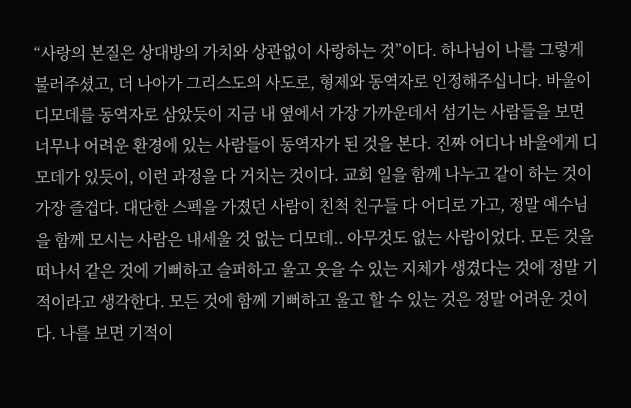“사랑의 본질은 상대방의 가치와 상관없이 사랑하는 것”이다. 하나님이 나를 그렇게 불러주셨고, 더 나아가 그리스도의 사도로, 형제와 동역자로 인정해주십니다. 바울이 디모데를 동역자로 삼았듯이 지금 내 옆에서 가장 가까운데서 섬기는 사람들을 보면 너무나 어려운 환경에 있는 사람들이 동역자가 된 것을 본다. 진짜 어디나 바울에게 디모데가 있듯이, 이런 과정을 다 거치는 것이다. 교회 일을 함께 나누고 같이 하는 것이 가장 즐겁다. 대단한 스펙을 가졌던 사람이 친척 친구들 다 어디로 가고, 정말 예수님을 함께 모시는 사람은 내세울 것 없는 디모데.. 아무것도 없는 사람이었다. 모든 것을 떠나서 같은 것에 기뻐하고 슬퍼하고 울고 웃을 수 있는 지체가 생겼다는 것에 정말 기적이라고 생각한다. 모든 것에 함께 기뻐하고 울고 할 수 있는 것은 정말 어려운 것이다. 나를 보면 기적이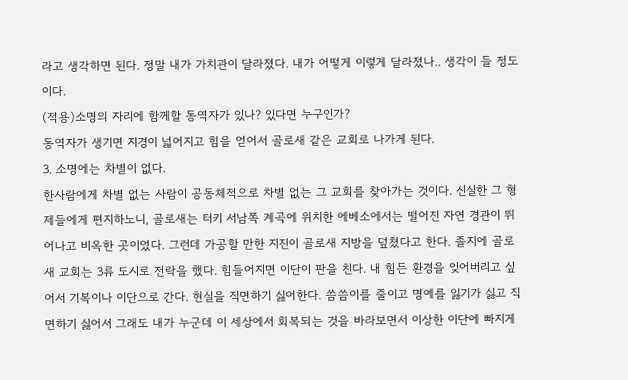라고 생각하면 된다. 정말 내가 가치관이 달라졌다. 내가 어떻게 이렇게 달라졌나.. 생각이 들 정도이다.
(적용)소명의 자리에 함께할 동역자가 있나? 있다면 누구인가?
동역자가 생기면 지경이 넓어지고 힘을 얻어서 골로새 같은 교회로 나가게 된다.
3. 소명에는 차별이 없다.
한사람에게 차별 없는 사람이 공동체적으로 차별 없는 그 교회를 찾아가는 것이다. 신실한 그 형제들에게 편지하노니, 골로새는 터키 서남쪽 계곡에 위치한 에베소에서는 떨어진 자연 경관이 뛰어나고 비옥한 곳이었다. 그런데 가공할 만한 지진이 골로새 지방을 덮쳤다고 한다. 졸지에 골로새 교회는 3류 도시로 전락을 했다. 힘들어지면 이단이 판을 친다. 내 힘든 환경을 잊어버리고 싶어서 기복이나 이단으로 간다. 현실을 직면하기 싫어한다. 씀씀이를 줄이고 명예를 잃기가 싫고 직면하기 싫어서 그래도 내가 누군데 이 세상에서 회복되는 것을 바라보면서 이상한 이단에 빠지게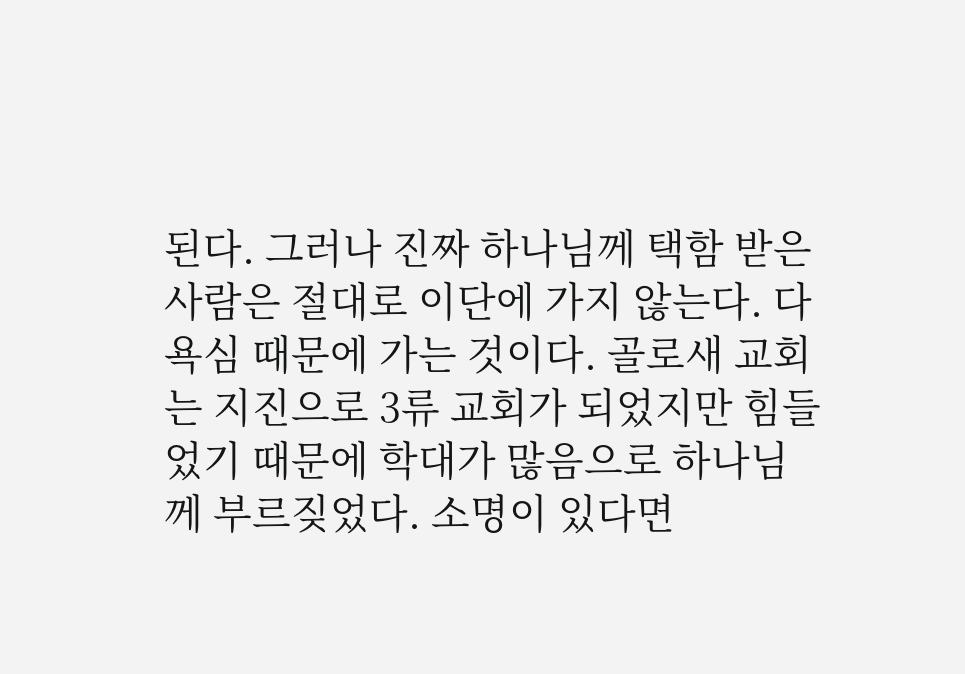된다. 그러나 진짜 하나님께 택함 받은 사람은 절대로 이단에 가지 않는다. 다 욕심 때문에 가는 것이다. 골로새 교회는 지진으로 3류 교회가 되었지만 힘들었기 때문에 학대가 많음으로 하나님께 부르짖었다. 소명이 있다면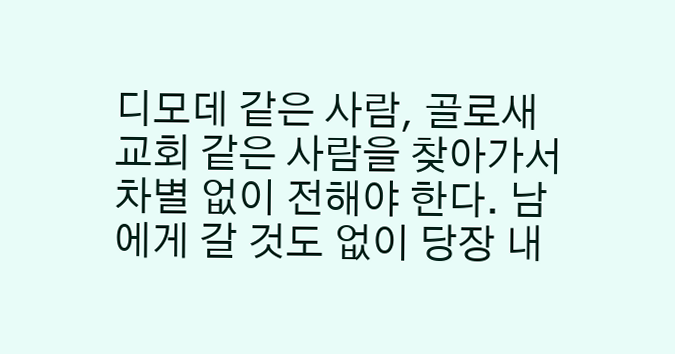디모데 같은 사람, 골로새 교회 같은 사람을 찾아가서 차별 없이 전해야 한다. 남에게 갈 것도 없이 당장 내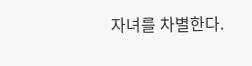자녀를 차별한다.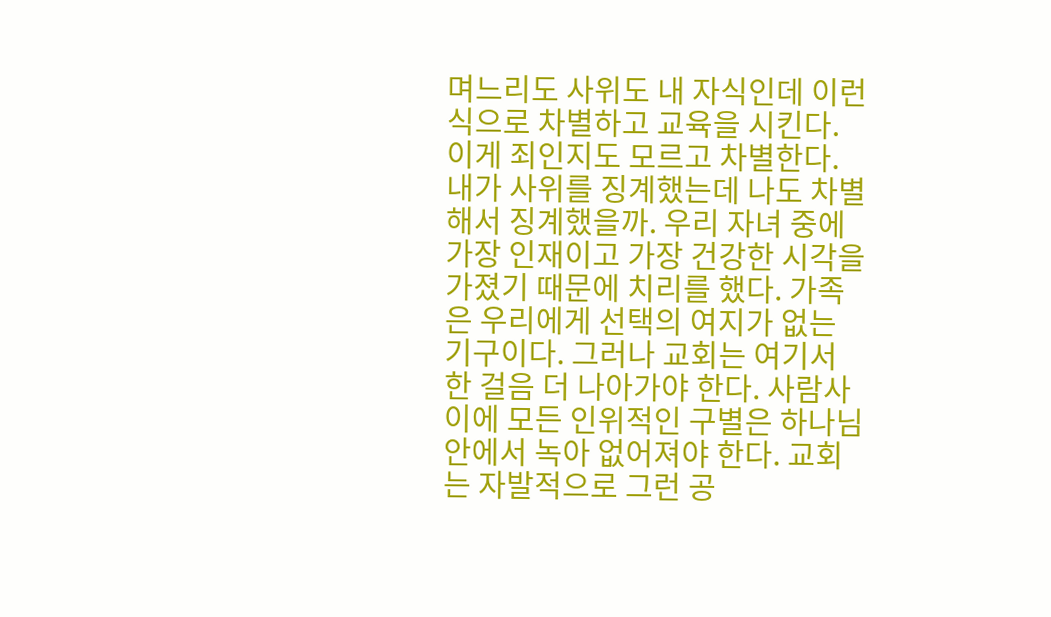며느리도 사위도 내 자식인데 이런 식으로 차별하고 교육을 시킨다. 이게 죄인지도 모르고 차별한다. 내가 사위를 징계했는데 나도 차별해서 징계했을까. 우리 자녀 중에 가장 인재이고 가장 건강한 시각을 가졌기 때문에 치리를 했다. 가족은 우리에게 선택의 여지가 없는 기구이다. 그러나 교회는 여기서 한 걸음 더 나아가야 한다. 사람사이에 모든 인위적인 구별은 하나님 안에서 녹아 없어져야 한다. 교회는 자발적으로 그런 공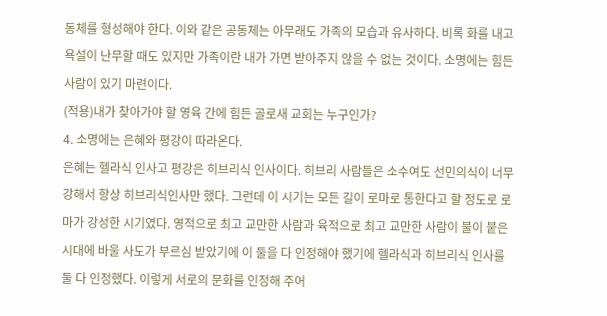동체를 형성해야 한다. 이와 같은 공동체는 아무래도 가족의 모습과 유사하다. 비록 화를 내고 욕설이 난무할 때도 있지만 가족이란 내가 가면 받아주지 않을 수 없는 것이다. 소명에는 힘든 사람이 있기 마련이다.
(적용)내가 찾아가야 할 영육 간에 힘든 골로새 교회는 누구인가?
4. 소명에는 은혜와 평강이 따라온다.
은혜는 헬라식 인사고 평강은 히브리식 인사이다. 히브리 사람들은 소수여도 선민의식이 너무 강해서 항상 히브리식인사만 했다. 그런데 이 시기는 모든 길이 로마로 통한다고 할 정도로 로마가 강성한 시기였다. 영적으로 최고 교만한 사람과 육적으로 최고 교만한 사람이 불이 붙은 시대에 바울 사도가 부르심 받았기에 이 둘을 다 인정해야 했기에 헬라식과 히브리식 인사를 둘 다 인정했다. 이렇게 서로의 문화를 인정해 주어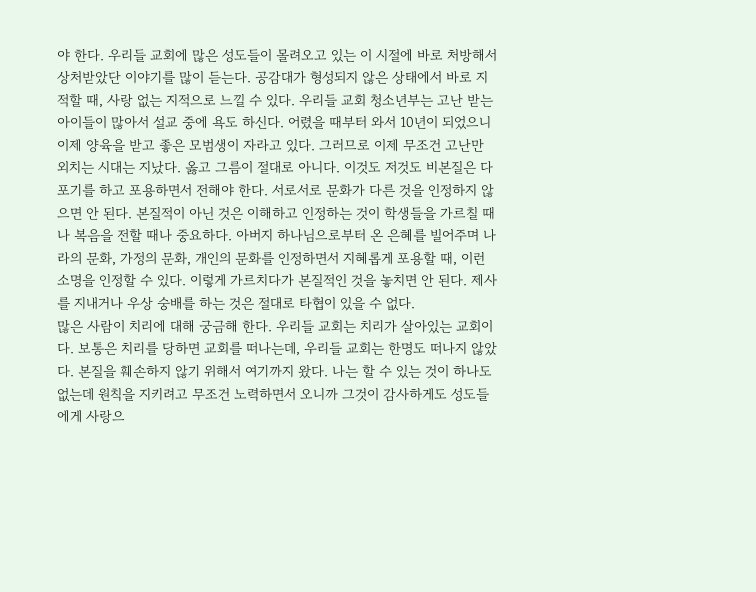야 한다. 우리들 교회에 많은 성도들이 몰려오고 있는 이 시절에 바로 처방해서 상처받았단 이야기를 많이 듣는다. 공감대가 형성되지 않은 상태에서 바로 지적할 때, 사랑 없는 지적으로 느낄 수 있다. 우리들 교회 청소년부는 고난 받는 아이들이 많아서 설교 중에 욕도 하신다. 어렸을 때부터 와서 10년이 되었으니 이제 양육을 받고 좋은 모범생이 자라고 있다. 그러므로 이제 무조건 고난만 외치는 시대는 지났다. 옳고 그름이 절대로 아니다. 이것도 저것도 비본질은 다 포기를 하고 포용하면서 전해야 한다. 서로서로 문화가 다른 것을 인정하지 않으면 안 된다. 본질적이 아닌 것은 이해하고 인정하는 것이 학생들을 가르칠 때나 복음을 전할 때나 중요하다. 아버지 하나님으로부터 온 은혜를 빌어주며 나라의 문화, 가정의 문화, 개인의 문화를 인정하면서 지혜롭게 포용할 때, 이런 소명을 인정할 수 있다. 이렇게 가르치다가 본질적인 것을 놓치면 안 된다. 제사를 지내거나 우상 숭배를 하는 것은 절대로 타협이 있을 수 없다.
많은 사람이 치리에 대해 궁금해 한다. 우리들 교회는 치리가 살아있는 교회이다. 보통은 치리를 당하면 교회를 떠나는데, 우리들 교회는 한명도 떠나지 않았다. 본질을 훼손하지 않기 위해서 여기까지 왔다. 나는 할 수 있는 것이 하나도 없는데 원칙을 지키려고 무조건 노력하면서 오니까 그것이 감사하게도 성도들에게 사랑으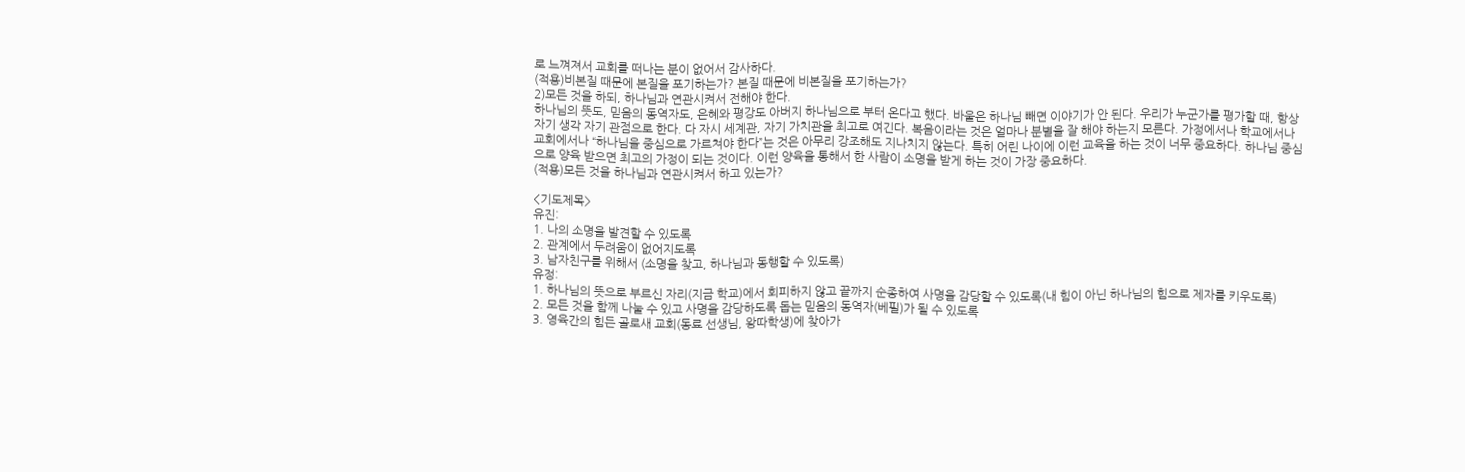로 느껴져서 교회를 떠나는 분이 없어서 감사하다.
(적용)비본질 때문에 본질을 포기하는가? 본질 때문에 비본질을 포기하는가?
2)모든 것을 하되, 하나님과 연관시켜서 전해야 한다.
하나님의 뜻도, 믿음의 동역자도, 은혜와 평강도 아버지 하나님으로 부터 온다고 했다. 바울은 하나님 빼면 이야기가 안 된다. 우리가 누군가를 평가할 때, 항상 자기 생각 자기 관점으로 한다. 다 자시 세계관, 자기 가치관을 최고로 여긴다. 복음이라는 것은 얼마나 분별을 잘 해야 하는지 모른다. 가정에서나 학교에서나 교회에서나 “하나님을 중심으로 가르쳐야 한다”는 것은 아무리 강조해도 지나치지 않는다. 특히 어린 나이에 이런 교육을 하는 것이 너무 중요하다. 하나님 중심으로 양육 받으면 최고의 가정이 되는 것이다. 이런 양육을 통해서 한 사람이 소명을 받게 하는 것이 가장 중요하다.
(적용)모든 것을 하나님과 연관시켜서 하고 있는가?

<기도제목>
유진:
1. 나의 소명을 발견할 수 있도록
2. 관계에서 두려움이 없어지도록
3. 남자친구를 위해서 (소명을 찾고, 하나님과 동행할 수 있도록)
유정:
1. 하나님의 뜻으로 부르신 자리(지금 학교)에서 회피하지 않고 끝까지 순종하여 사명을 감당할 수 있도록(내 힘이 아닌 하나님의 힘으로 제자를 키우도록)
2. 모든 것을 함께 나눌 수 있고 사명을 감당하도록 돕는 믿음의 동역자(베필)가 될 수 있도록
3. 영육간의 힘든 골로새 교회(동료 선생님, 왕따학생)에 찾아가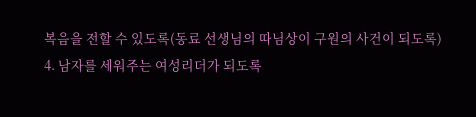복음을 전할 수 있도록(동료 선생님의 따님상이 구원의 사건이 되도록)
4. 남자를 세워주는 여성리더가 되도록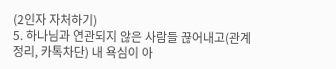(2인자 자처하기)
5. 하나님과 연관되지 않은 사람들 끊어내고(관계정리, 카톡차단) 내 욕심이 아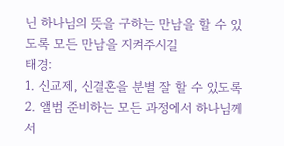닌 하나님의 뜻을 구하는 만남을 할 수 있도록 모든 만남을 지켜주시길
태경:
1. 신교제, 신결혼을 분별 잘 할 수 있도록
2. 앨범 준비하는 모든 과정에서 하나님께서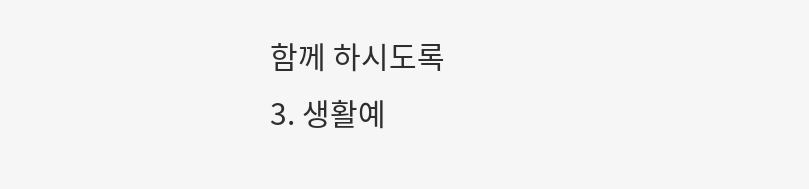함께 하시도록
3. 생활예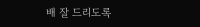배 잘 드리도록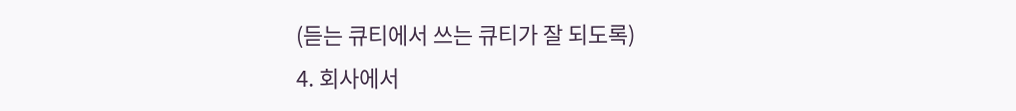(듣는 큐티에서 쓰는 큐티가 잘 되도록)
4. 회사에서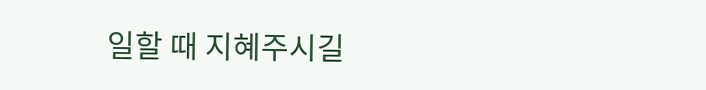일할 때 지혜주시길